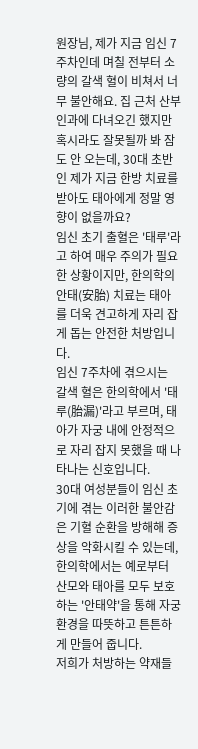원장님, 제가 지금 임신 7주차인데 며칠 전부터 소량의 갈색 혈이 비쳐서 너무 불안해요. 집 근처 산부인과에 다녀오긴 했지만 혹시라도 잘못될까 봐 잠도 안 오는데, 30대 초반인 제가 지금 한방 치료를 받아도 태아에게 정말 영향이 없을까요?
임신 초기 출혈은 '태루'라고 하여 매우 주의가 필요한 상황이지만, 한의학의 안태(安胎) 치료는 태아를 더욱 견고하게 자리 잡게 돕는 안전한 처방입니다.
임신 7주차에 겪으시는 갈색 혈은 한의학에서 '태루(胎漏)'라고 부르며, 태아가 자궁 내에 안정적으로 자리 잡지 못했을 때 나타나는 신호입니다.
30대 여성분들이 임신 초기에 겪는 이러한 불안감은 기혈 순환을 방해해 증상을 악화시킬 수 있는데, 한의학에서는 예로부터 산모와 태아를 모두 보호하는 '안태약'을 통해 자궁 환경을 따뜻하고 튼튼하게 만들어 줍니다.
저희가 처방하는 약재들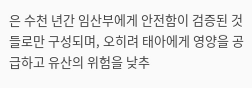은 수천 년간 임산부에게 안전함이 검증된 것들로만 구성되며, 오히려 태아에게 영양을 공급하고 유산의 위험을 낮추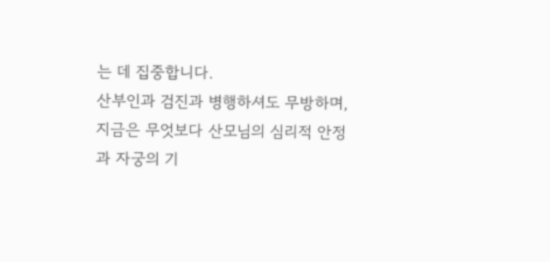는 데 집중합니다.
산부인과 검진과 병행하셔도 무방하며, 지금은 무엇보다 산모님의 심리적 안정과 자궁의 기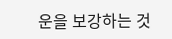운을 보강하는 것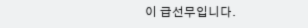이 급선무입니다.